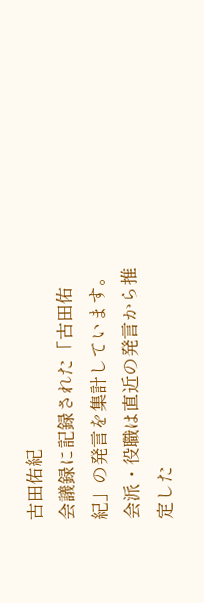古田佑紀
会議録に記録された「古田佑紀」の発言を集計しています。会派・役職は直近の発言から推定した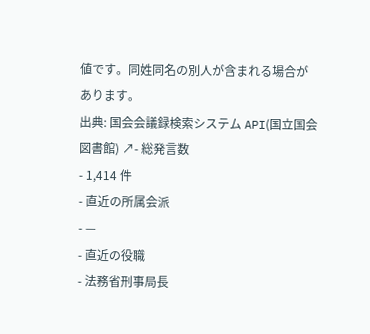値です。同姓同名の別人が含まれる場合があります。
出典: 国会会議録検索システム API(国立国会図書館) ↗- 総発言数
- 1,414 件
- 直近の所属会派
- —
- 直近の役職
- 法務省刑事局長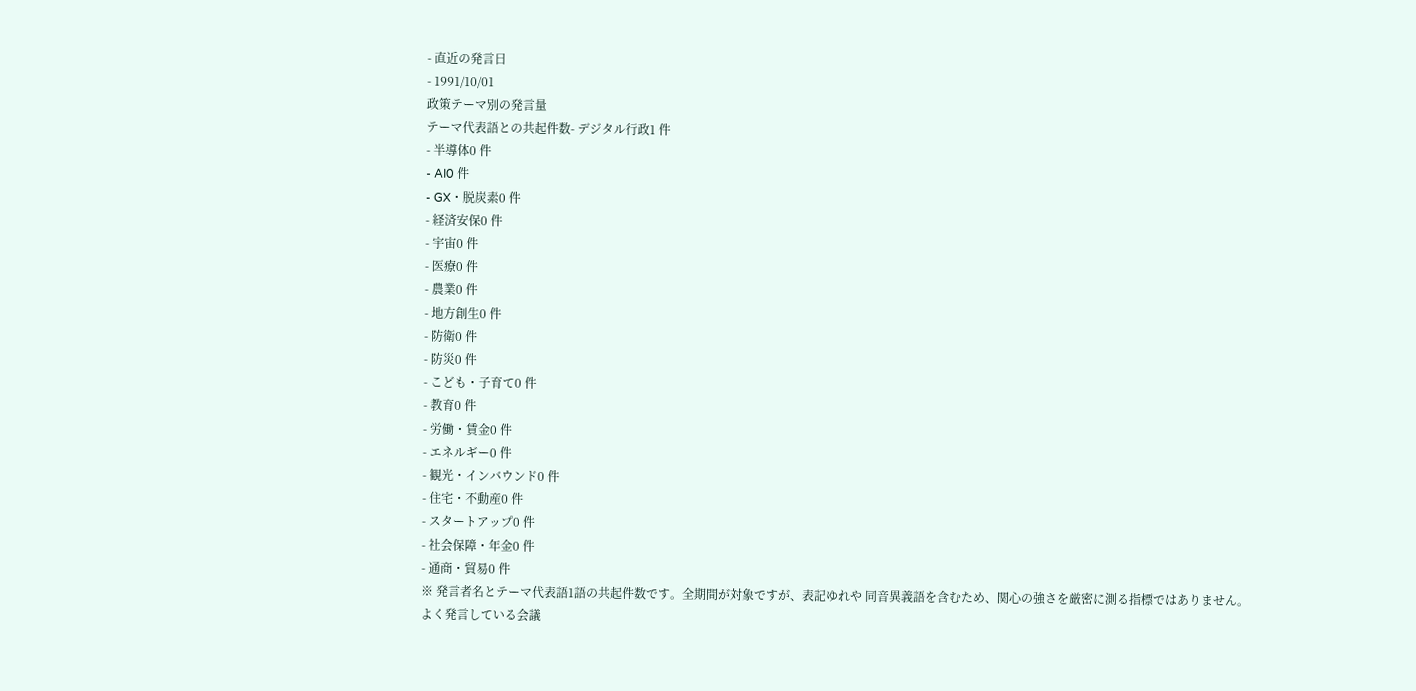- 直近の発言日
- 1991/10/01
政策テーマ別の発言量
テーマ代表語との共起件数- デジタル行政1 件
- 半導体0 件
- AI0 件
- GX・脱炭素0 件
- 経済安保0 件
- 宇宙0 件
- 医療0 件
- 農業0 件
- 地方創生0 件
- 防衛0 件
- 防災0 件
- こども・子育て0 件
- 教育0 件
- 労働・賃金0 件
- エネルギー0 件
- 観光・インバウンド0 件
- 住宅・不動産0 件
- スタートアップ0 件
- 社会保障・年金0 件
- 通商・貿易0 件
※ 発言者名とテーマ代表語1語の共起件数です。全期間が対象ですが、表記ゆれや 同音異義語を含むため、関心の強さを厳密に測る指標ではありません。
よく発言している会議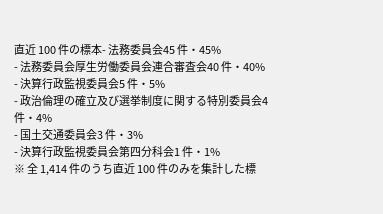直近 100 件の標本- 法務委員会45 件・45%
- 法務委員会厚生労働委員会連合審査会40 件・40%
- 決算行政監視委員会5 件・5%
- 政治倫理の確立及び選挙制度に関する特別委員会4 件・4%
- 国土交通委員会3 件・3%
- 決算行政監視委員会第四分科会1 件・1%
※ 全 1,414 件のうち直近 100 件のみを集計した標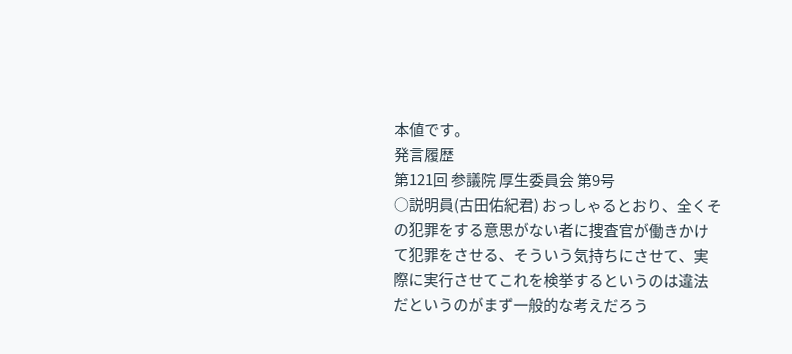本値です。
発言履歴
第121回 参議院 厚生委員会 第9号
○説明員(古田佑紀君) おっしゃるとおり、全くその犯罪をする意思がない者に捜査官が働きかけて犯罪をさせる、そういう気持ちにさせて、実際に実行させてこれを検挙するというのは違法だというのがまず一般的な考えだろう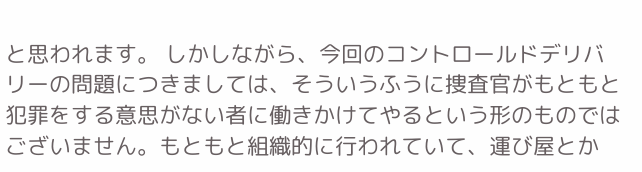と思われます。 しかしながら、今回のコントロールドデリバリーの問題につきましては、そういうふうに捜査官がもともと犯罪をする意思がない者に働きかけてやるという形のものではございません。もともと組織的に行われていて、運び屋とか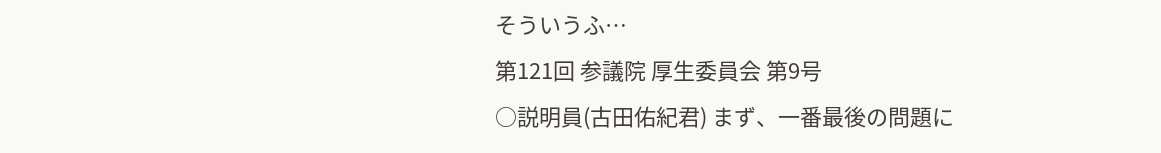そういうふ…
第121回 参議院 厚生委員会 第9号
○説明員(古田佑紀君) まず、一番最後の問題に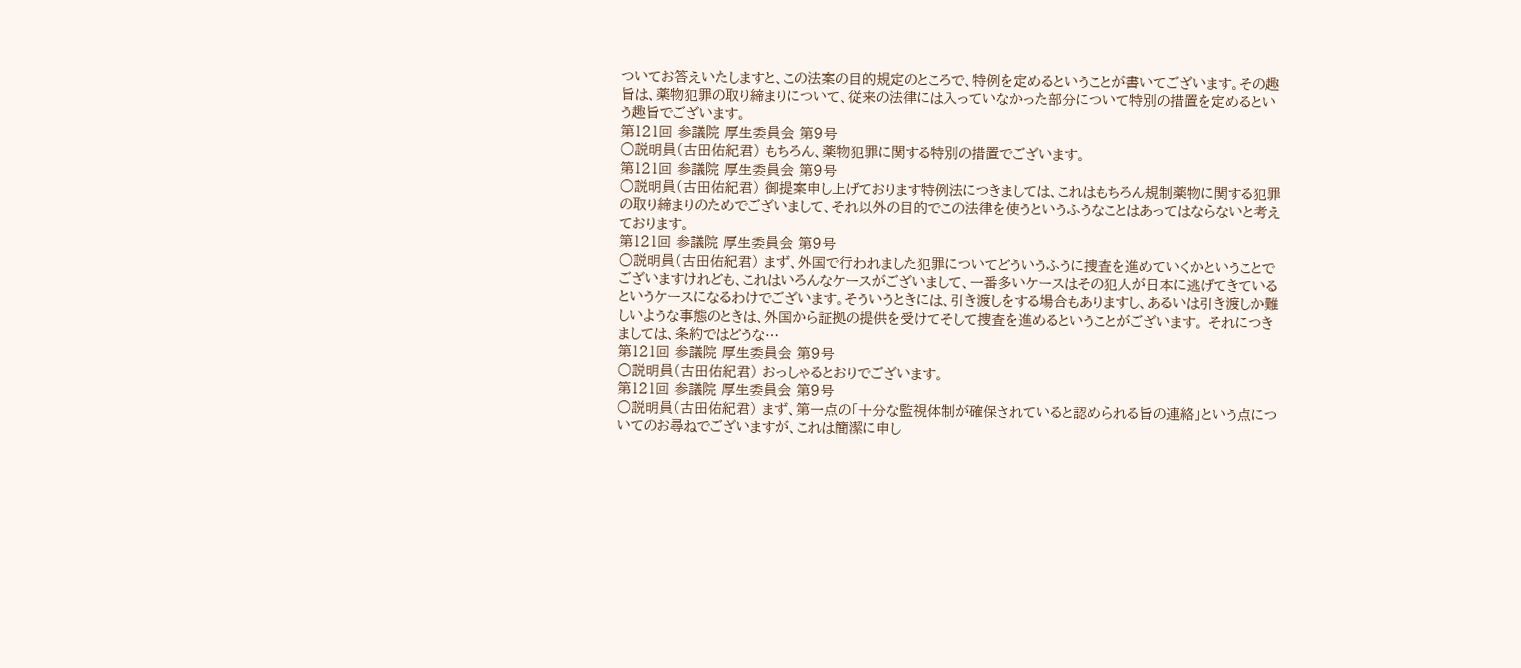ついてお答えいたしますと、この法案の目的規定のところで、特例を定めるということが書いてございます。その趣旨は、薬物犯罪の取り締まりについて、従来の法律には入っていなかった部分について特別の措置を定めるという趣旨でございます。
第121回 参議院 厚生委員会 第9号
○説明員(古田佑紀君) もちろん、薬物犯罪に関する特別の措置でございます。
第121回 参議院 厚生委員会 第9号
○説明員(古田佑紀君) 御提案申し上げております特例法につきましては、これはもちろん規制薬物に関する犯罪の取り締まりのためでございまして、それ以外の目的でこの法律を使うというふうなことはあってはならないと考えております。
第121回 参議院 厚生委員会 第9号
○説明員(古田佑紀君) まず、外国で行われました犯罪についてどういうふうに捜査を進めていくかということでございますけれども、これはいろんなケースがございまして、一番多いケースはその犯人が日本に逃げてきているというケースになるわけでございます。そういうときには、引き渡しをする場合もありますし、あるいは引き渡しか難しいような事態のときは、外国から証拠の提供を受けてそして捜査を進めるということがございます。 それにつきましては、条約ではどうな…
第121回 参議院 厚生委員会 第9号
○説明員(古田佑紀君) おっしゃるとおりでございます。
第121回 参議院 厚生委員会 第9号
○説明員(古田佑紀君) まず、第一点の「十分な監視体制が確保されていると認められる旨の連絡」という点についてのお尋ねでございますが、これは簡潔に申し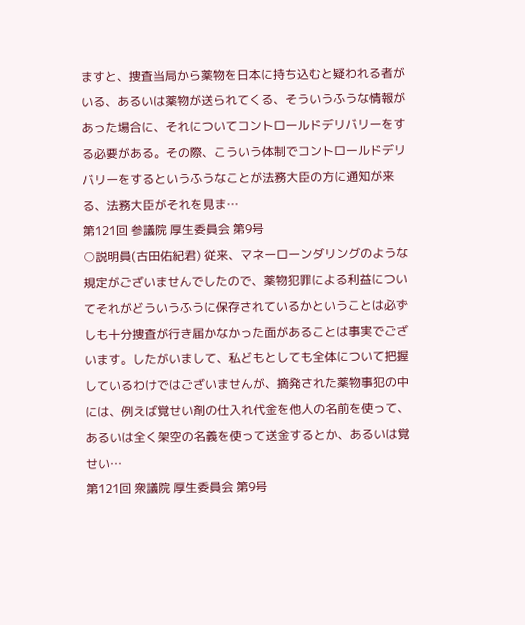ますと、捜査当局から薬物を日本に持ち込むと疑われる者がいる、あるいは薬物が送られてくる、そういうふうな情報があった場合に、それについてコントロールドデリバリーをする必要がある。その際、こういう体制でコントロールドデリバリーをするというふうなことが法務大臣の方に通知が来る、法務大臣がそれを見ま…
第121回 参議院 厚生委員会 第9号
○説明員(古田佑紀君) 従来、マネーローンダリングのような規定がございませんでしたので、薬物犯罪による利益についてそれがどういうふうに保存されているかということは必ずしも十分捜査が行き届かなかった面があることは事実でございます。したがいまして、私どもとしても全体について把握しているわけではございませんが、摘発された薬物事犯の中には、例えば覚せい剤の仕入れ代金を他人の名前を使って、あるいは全く架空の名義を使って送金するとか、あるいは覚せい…
第121回 衆議院 厚生委員会 第9号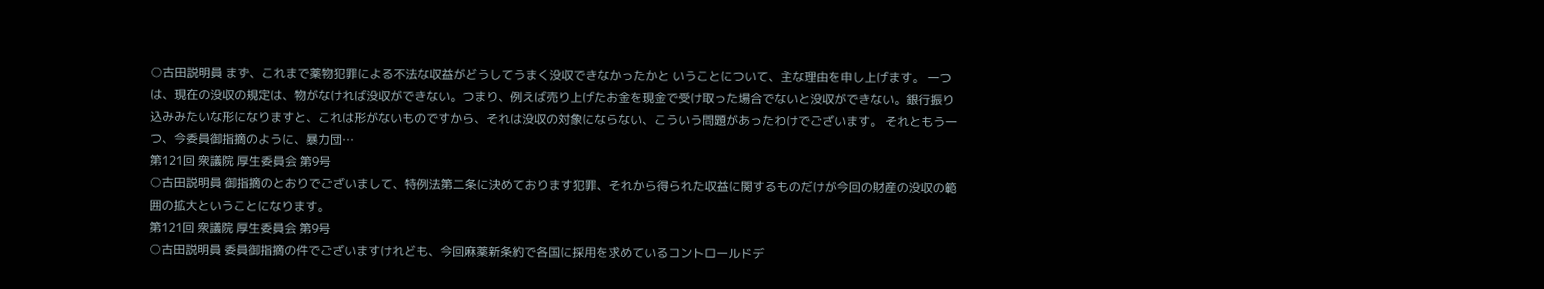○古田説明員 まず、これまで薬物犯罪による不法な収益がどうしてうまく没収できなかったかと いうことについて、主な理由を申し上げます。 一つは、現在の没収の規定は、物がなければ没収ができない。つまり、例えば売り上げたお金を現金で受け取った場合でないと没収ができない。銀行振り込みみたいな形になりますと、これは形がないものですから、それは没収の対象にならない、こういう問題があったわけでございます。 それともう一つ、今委員御指摘のように、暴力団…
第121回 衆議院 厚生委員会 第9号
○古田説明員 御指摘のとおりでございまして、特例法第二条に決めております犯罪、それから得られた収益に関するものだけが今回の財産の没収の範囲の拡大ということになります。
第121回 衆議院 厚生委員会 第9号
○古田説明員 委員御指摘の件でございますけれども、今回麻薬新条約で各国に採用を求めているコントロールドデ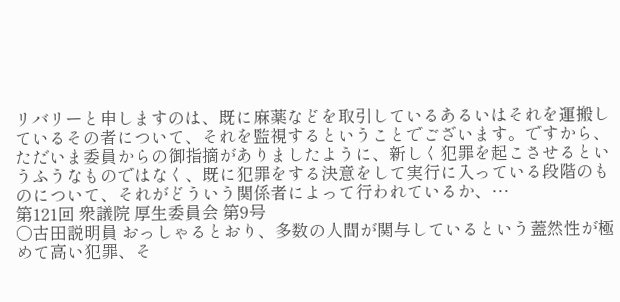リバリーと申しますのは、既に麻薬などを取引しているあるいはそれを運搬しているその者について、それを監視するということでございます。ですから、ただいま委員からの御指摘がありましたように、新しく犯罪を起こさせるというふうなものではなく、既に犯罪をする決意をして実行に入っている段階のものについて、それがどういう関係者によって行われているか、…
第121回 衆議院 厚生委員会 第9号
○古田説明員 おっしゃるとおり、多数の人間が関与しているという蓋然性が極めて高い犯罪、そ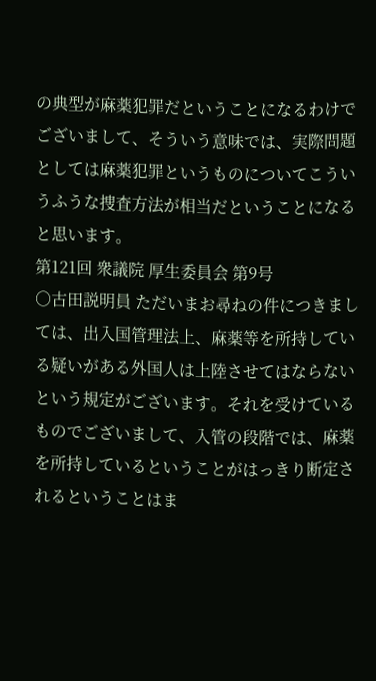の典型が麻薬犯罪だということになるわけでございまして、そういう意味では、実際問題としては麻薬犯罪というものについてこういうふうな捜査方法が相当だということになると思います。
第121回 衆議院 厚生委員会 第9号
○古田説明員 ただいまお尋ねの件につきましては、出入国管理法上、麻薬等を所持している疑いがある外国人は上陸させてはならないという規定がございます。それを受けているものでございまして、入管の段階では、麻薬を所持しているということがはっきり断定されるということはま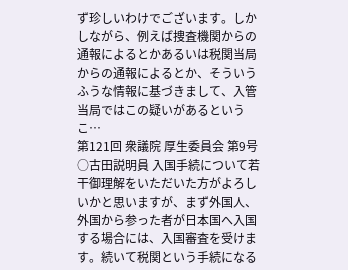ず珍しいわけでございます。しかしながら、例えば捜査機関からの通報によるとかあるいは税関当局からの通報によるとか、そういうふうな情報に基づきまして、入管当局ではこの疑いがあるというこ…
第121回 衆議院 厚生委員会 第9号
○古田説明員 入国手続について若干御理解をいただいた方がよろしいかと思いますが、まず外国人、外国から参った者が日本国へ入国する場合には、入国審査を受けます。続いて税関という手続になる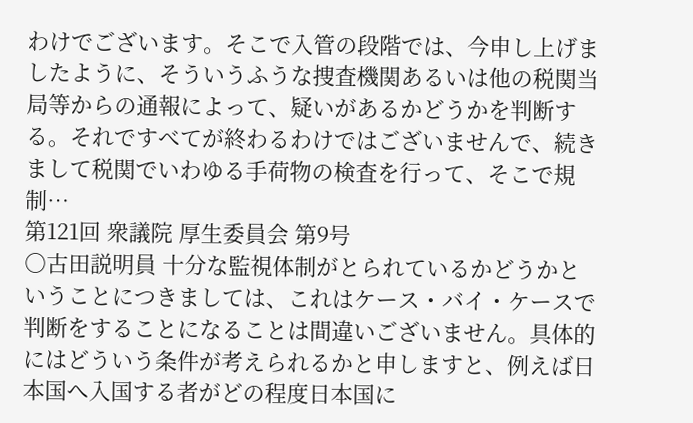わけでございます。そこで入管の段階では、今申し上げましたように、そういうふうな捜査機関あるいは他の税関当局等からの通報によって、疑いがあるかどうかを判断する。それですべてが終わるわけではございませんで、続きまして税関でいわゆる手荷物の検査を行って、そこで規制…
第121回 衆議院 厚生委員会 第9号
○古田説明員 十分な監視体制がとられているかどうかということにつきましては、これはケース・バイ・ケースで判断をすることになることは間違いございません。具体的にはどういう条件が考えられるかと申しますと、例えば日本国へ入国する者がどの程度日本国に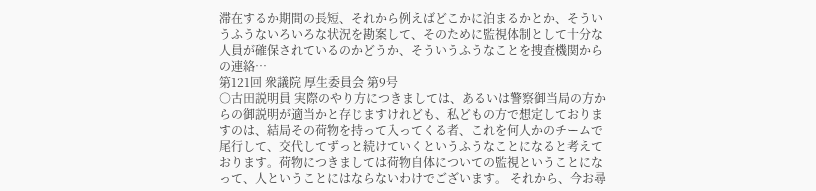滞在するか期間の長短、それから例えばどこかに泊まるかとか、そういうふうないろいろな状況を勘案して、そのために監視体制として十分な人員が確保されているのかどうか、そういうふうなことを捜査機関からの連絡…
第121回 衆議院 厚生委員会 第9号
○古田説明員 実際のやり方につきましては、あるいは警察御当局の方からの御説明が適当かと存じますけれども、私どもの方で想定しておりますのは、結局その荷物を持って入ってくる者、これを何人かのチームで尾行して、交代してずっと続けていくというふうなことになると考えております。荷物につきましては荷物自体についての監視ということになって、人ということにはならないわけでございます。 それから、今お尋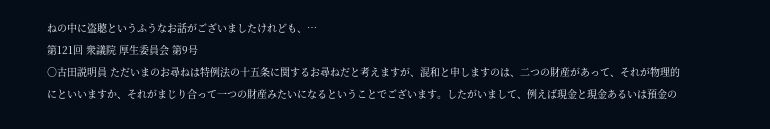ねの中に盗聴というふうなお話がございましたけれども、…
第121回 衆議院 厚生委員会 第9号
○古田説明員 ただいまのお尋ねは特例法の十五条に関するお尋ねだと考えますが、混和と申しますのは、二つの財産があって、それが物理的にといいますか、それがまじり合って一つの財産みたいになるということでございます。したがいまして、例えば現金と現金あるいは預金の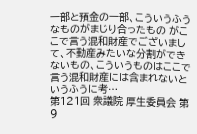一部と預金の一部、こういうふうなものがまじり合ったもの がここで言う混和財産でございまして、不動産みたいな分割ができないもの、こういうものはここで言う混和財産には含まれないというふうに考…
第121回 衆議院 厚生委員会 第9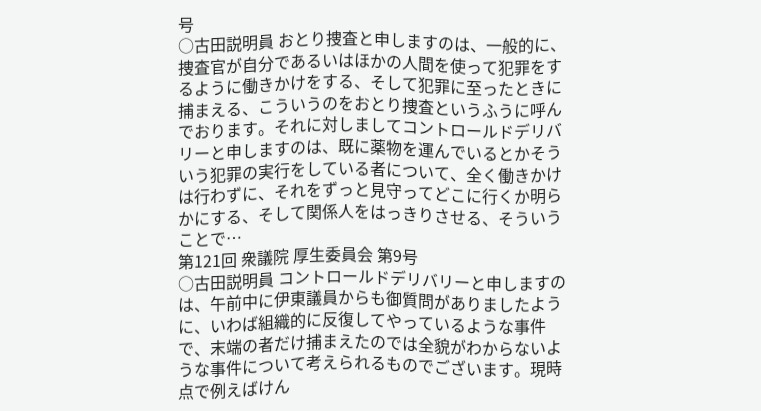号
○古田説明員 おとり捜査と申しますのは、一般的に、捜査官が自分であるいはほかの人間を使って犯罪をするように働きかけをする、そして犯罪に至ったときに捕まえる、こういうのをおとり捜査というふうに呼んでおります。それに対しましてコントロールドデリバリーと申しますのは、既に薬物を運んでいるとかそういう犯罪の実行をしている者について、全く働きかけは行わずに、それをずっと見守ってどこに行くか明らかにする、そして関係人をはっきりさせる、そういうことで…
第121回 衆議院 厚生委員会 第9号
○古田説明員 コントロールドデリバリーと申しますのは、午前中に伊東議員からも御質問がありましたように、いわば組織的に反復してやっているような事件で、末端の者だけ捕まえたのでは全貌がわからないような事件について考えられるものでございます。現時点で例えばけん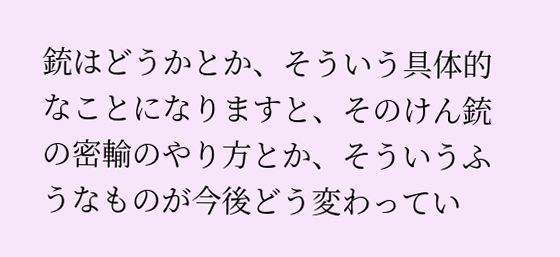銃はどうかとか、そういう具体的なことになりますと、そのけん銃の密輸のやり方とか、そういうふうなものが今後どう変わってい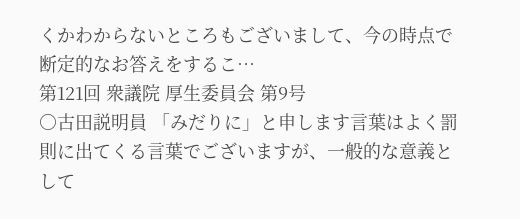くかわからないところもございまして、今の時点で断定的なお答えをするこ…
第121回 衆議院 厚生委員会 第9号
○古田説明員 「みだりに」と申します言葉はよく罰則に出てくる言葉でございますが、一般的な意義として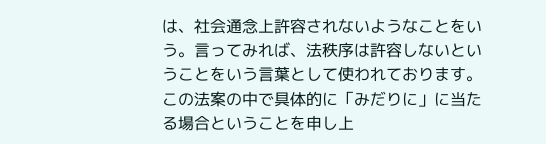は、社会通念上許容されないようなことをいう。言ってみれば、法秩序は許容しないということをいう言葉として使われております。 この法案の中で具体的に「みだりに」に当たる場合ということを申し上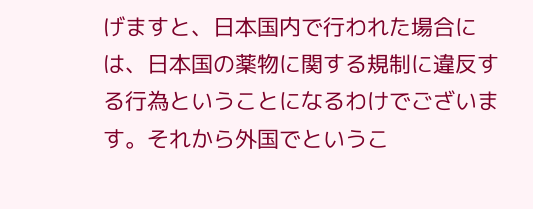げますと、日本国内で行われた場合には、日本国の薬物に関する規制に違反する行為ということになるわけでございます。それから外国でというこ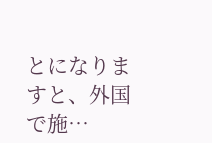とになりますと、外国で施…